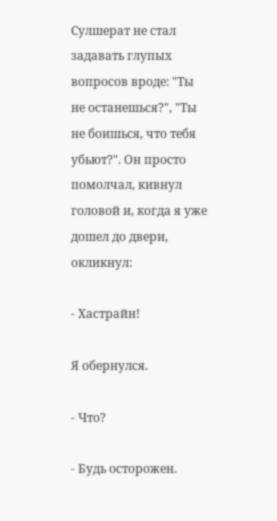Сулшерат не стал задавать глупых вопросов вроде: "Ты не останешься?", "Ты не боишься, что тебя убьют?". Он просто помолчал, кивнул головой и, когда я уже дошел до двери, окликнул:

- Хастрайн!

Я обернулся.

- Что?

- Будь осторожен.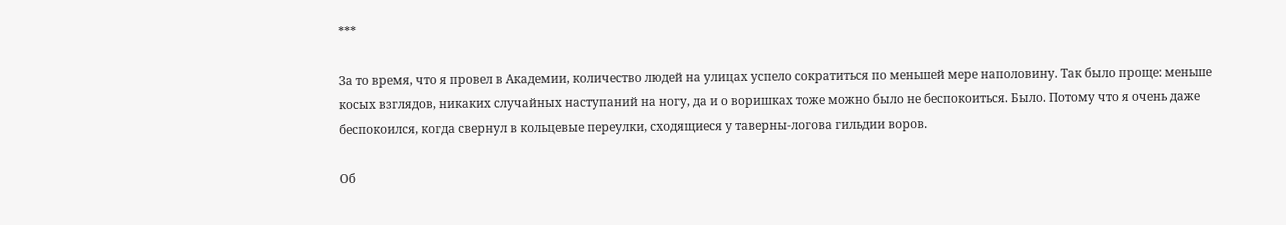***

За то время, что я провел в Академии, количество людей на улицах успело сократиться по меньшей мере наполовину. Так было проще: меньше косых взглядов, никаких случайных наступаний на ногу, да и о воришках тоже можно было не беспокоиться. Было. Потому что я очень даже беспокоился, когда свернул в кольцевые переулки, сходящиеся у таверны-логова гильдии воров.

Об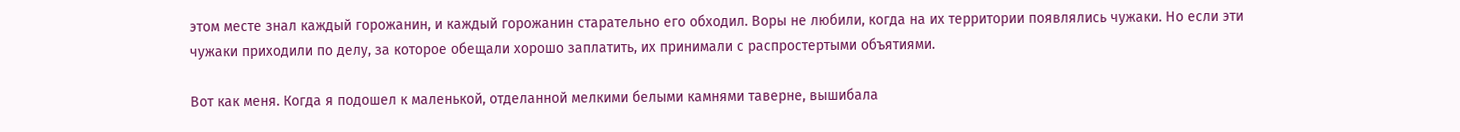этом месте знал каждый горожанин, и каждый горожанин старательно его обходил. Воры не любили, когда на их территории появлялись чужаки. Но если эти чужаки приходили по делу, за которое обещали хорошо заплатить, их принимали с распростертыми объятиями.

Вот как меня. Когда я подошел к маленькой, отделанной мелкими белыми камнями таверне, вышибала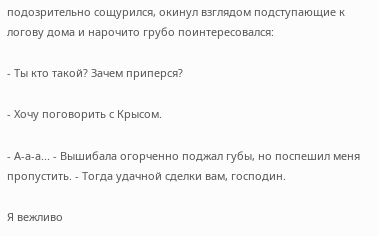подозрительно сощурился, окинул взглядом подступающие к логову дома и нарочито грубо поинтересовался:

- Ты кто такой? Зачем приперся?

- Хочу поговорить с Крысом.

- А-а-а... - Вышибала огорченно поджал губы, но поспешил меня пропустить. - Тогда удачной сделки вам, господин.

Я вежливо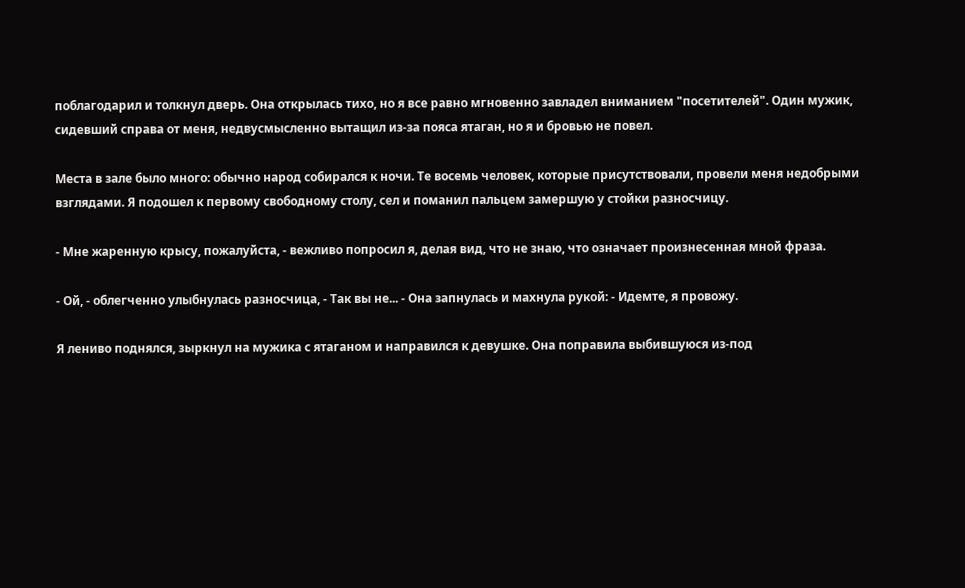поблагодарил и толкнул дверь. Она открылась тихо, но я все равно мгновенно завладел вниманием "посетителей". Один мужик, сидевший справа от меня, недвусмысленно вытащил из-за пояса ятаган, но я и бровью не повел.

Места в зале было много: обычно народ собирался к ночи. Те восемь человек, которые присутствовали, провели меня недобрыми взглядами. Я подошел к первому свободному столу, сел и поманил пальцем замершую у стойки разносчицу.

- Мне жаренную крысу, пожалуйста, - вежливо попросил я, делая вид, что не знаю, что означает произнесенная мной фраза.

- Ой, - облегченно улыбнулась разносчица, - Так вы не... - Она запнулась и махнула рукой: - Идемте, я провожу.

Я лениво поднялся, зыркнул на мужика с ятаганом и направился к девушке. Она поправила выбившуюся из-под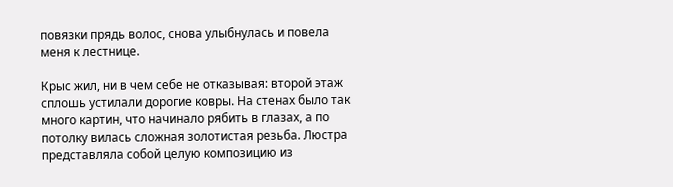повязки прядь волос, снова улыбнулась и повела меня к лестнице.

Крыс жил, ни в чем себе не отказывая: второй этаж сплошь устилали дорогие ковры. На стенах было так много картин, что начинало рябить в глазах, а по потолку вилась сложная золотистая резьба. Люстра представляла собой целую композицию из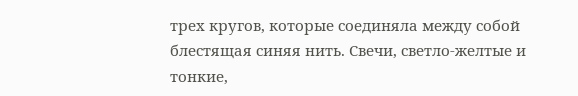трех кругов, которые соединяла между собой блестящая синяя нить. Свечи, светло-желтые и тонкие,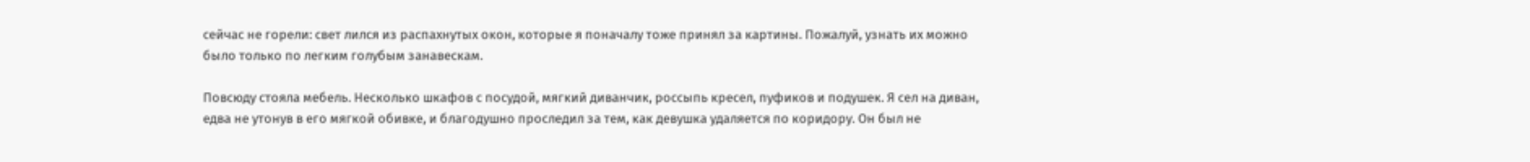сейчас не горели: свет лился из распахнутых окон, которые я поначалу тоже принял за картины. Пожалуй, узнать их можно было только по легким голубым занавескам.

Повсюду стояла мебель. Несколько шкафов с посудой, мягкий диванчик, россыпь кресел, пуфиков и подушек. Я сел на диван, едва не утонув в его мягкой обивке, и благодушно проследил за тем, как девушка удаляется по коридору. Он был не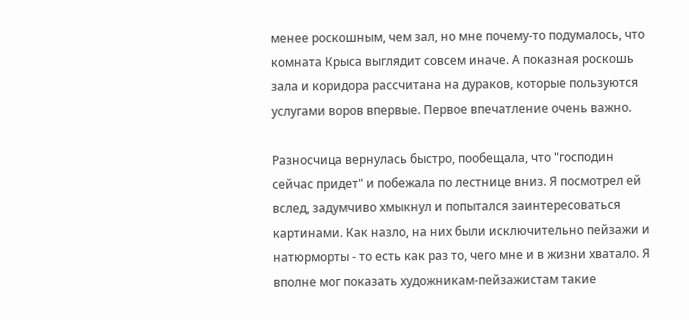менее роскошным, чем зал, но мне почему-то подумалось, что комната Крыса выглядит совсем иначе. А показная роскошь зала и коридора рассчитана на дураков, которые пользуются услугами воров впервые. Первое впечатление очень важно.

Разносчица вернулась быстро, пообещала, что "господин сейчас придет" и побежала по лестнице вниз. Я посмотрел ей вслед, задумчиво хмыкнул и попытался заинтересоваться картинами. Как назло, на них были исключительно пейзажи и натюрморты - то есть как раз то, чего мне и в жизни хватало. Я вполне мог показать художникам-пейзажистам такие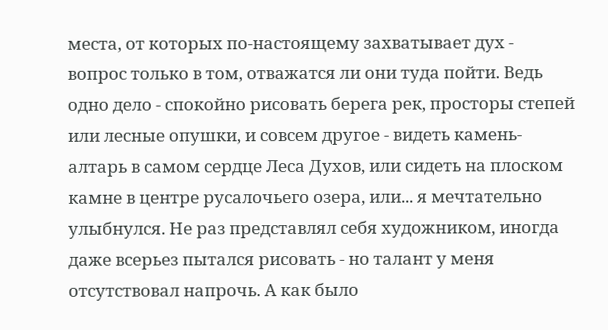места, от которых по-настоящему захватывает дух - вопрос только в том, отважатся ли они туда пойти. Ведь одно дело - спокойно рисовать берега рек, просторы степей или лесные опушки, и совсем другое - видеть камень-алтарь в самом сердце Леса Духов, или сидеть на плоском камне в центре русалочьего озера, или... я мечтательно улыбнулся. Не раз представлял себя художником, иногда даже всерьез пытался рисовать - но талант у меня отсутствовал напрочь. А как было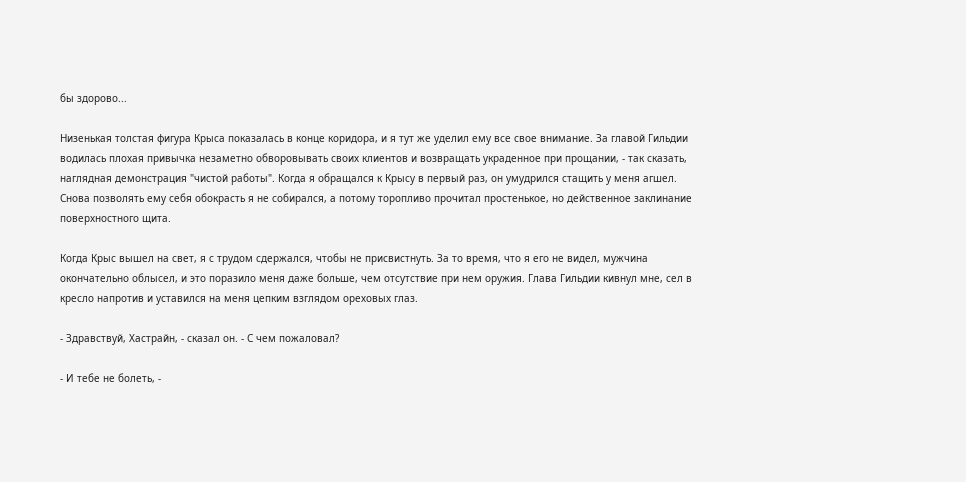бы здорово...

Низенькая толстая фигура Крыса показалась в конце коридора, и я тут же уделил ему все свое внимание. За главой Гильдии водилась плохая привычка незаметно обворовывать своих клиентов и возвращать украденное при прощании, - так сказать, наглядная демонстрация "чистой работы". Когда я обращался к Крысу в первый раз, он умудрился стащить у меня агшел. Снова позволять ему себя обокрасть я не собирался, а потому торопливо прочитал простенькое, но действенное заклинание поверхностного щита.

Когда Крыс вышел на свет, я с трудом сдержался, чтобы не присвистнуть. За то время, что я его не видел, мужчина окончательно облысел, и это поразило меня даже больше, чем отсутствие при нем оружия. Глава Гильдии кивнул мне, сел в кресло напротив и уставился на меня цепким взглядом ореховых глаз.

- Здравствуй, Хастрайн, - сказал он. - С чем пожаловал?

- И тебе не болеть, -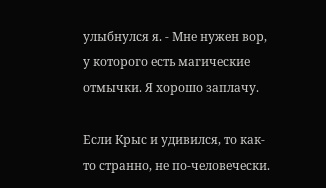улыбнулся я. - Мне нужен вор, у которого есть магические отмычки. Я хорошо заплачу.

Если Крыс и удивился, то как-то странно, не по-человечески.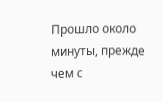Прошло около минуты, прежде чем с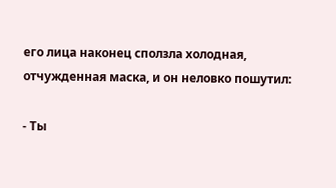его лица наконец сползла холодная, отчужденная маска, и он неловко пошутил:

- Ты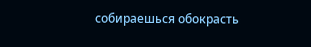собираешься обокрасть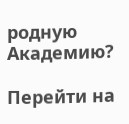родную Академию?

Перейти на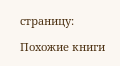страницу:

Похожие книги